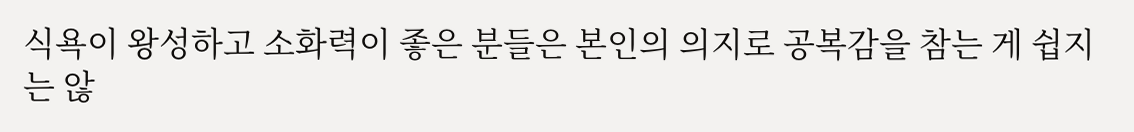식욕이 왕성하고 소화력이 좋은 분들은 본인의 의지로 공복감을 참는 게 쉽지는 않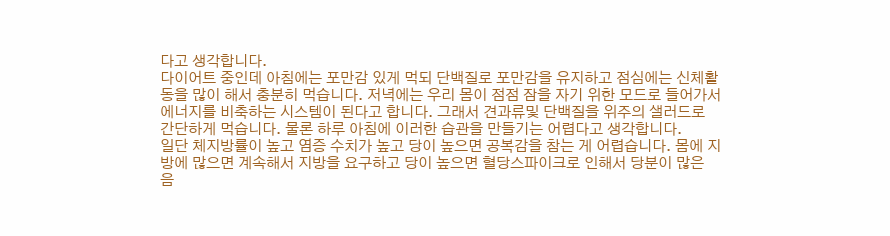다고 생각합니다.
다이어트 중인데 아침에는 포만감 있게 먹되 단백질로 포만감을 유지하고 점심에는 신체활동을 많이 해서 충분히 먹습니다. 저녁에는 우리 몸이 점점 잠을 자기 위한 모드로 들어가서 에너지를 비축하는 시스템이 된다고 합니다. 그래서 견과류및 단백질을 위주의 샐러드로 간단하게 먹습니다. 물론 하루 아침에 이러한 습관을 만들기는 어렵다고 생각합니다.
일단 체지방률이 높고 염증 수치가 높고 당이 높으면 공복감을 참는 게 어렵습니다. 몸에 지방에 많으면 계속해서 지방을 요구하고 당이 높으면 혈당스파이크로 인해서 당분이 많은 음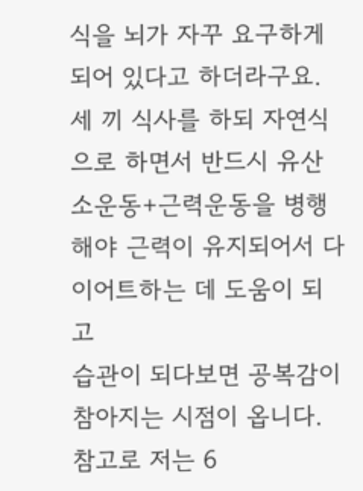식을 뇌가 자꾸 요구하게 되어 있다고 하더라구요. 세 끼 식사를 하되 자연식으로 하면서 반드시 유산소운동+근력운동을 병행해야 근력이 유지되어서 다이어트하는 데 도움이 되고
습관이 되다보면 공복감이 참아지는 시점이 옵니다.
참고로 저는 6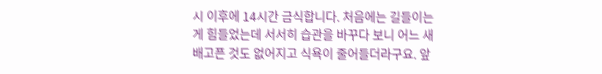시 이후에 14시간 금식합니다. 처음에는 길들이는 게 힘들었는데 서서히 습관을 바꾸다 보니 어느 새 배고픈 것도 없어지고 식욕이 줄어들더라구요. 앞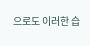으로도 이러한 습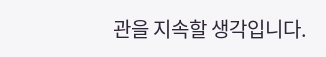관을 지속할 생각입니다.